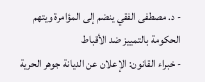- د. مصطفى الفقي ينضم إلى المؤامرة ويتهم الحكومة بالتمييز ضد الأقباط
- خبراء القانون: الإعلان عن الديانة جوهر الحرية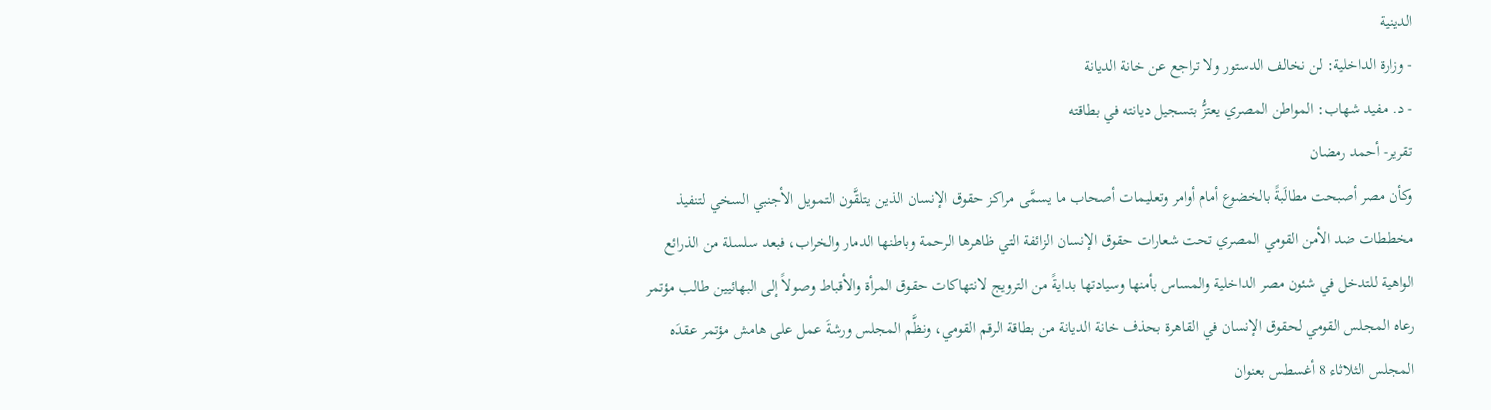الدينية
- وزارة الداخلية: لن نخالف الدستور ولا تراجع عن خانة الديانة
- د. مفيد شهاب: المواطن المصري يعتزُّ بتسجيل ديانته في بطاقته
تقرير- أحمد رمضان
وكأن مصر أصبحت مطالَبةً بالخضوع أمام أوامر وتعليمات أصحاب ما يسمَّى مراكز حقوق الإنسان الذين يتلقَّون التمويل الأجنبي السخي لتنفيذ مخططات ضد الأمن القومي المصري تحت شعارات حقوق الإنسان الزائفة التي ظاهرها الرحمة وباطنها الدمار والخراب، فبعد سلسلة من الذرائع الواهية للتدخل في شئون مصر الداخلية والمساس بأمنها وسيادتها بدايةً من الترويج لانتهاكات حقوق المرأة والأقباط وصولاً إلى البهائيين طالب مؤتمر رعاه المجلس القومي لحقوق الإنسان في القاهرة بحذف خانة الديانة من بطاقة الرقم القومي، ونظَّم المجلس ورشةَ عمل على هامش مؤتمر عقدَه المجلس الثلاثاء 8 أغسطس بعنوان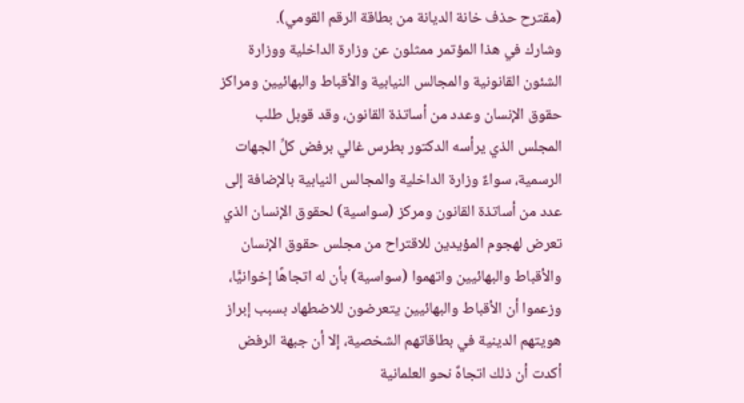(مقترح حذف خانة الديانة من بطاقة الرقم القومي).
وشارك في هذا المؤتمر ممثلون عن وزارة الداخلية ووزارة الشئون القانونية والمجالس النيابية والأقباط والبهائيين ومراكز حقوق الإنسان وعدد من أساتذة القانون، وقد قوبل طلب المجلس الذي يرأسه الدكتور بطرس غالي برفض كلِّ الجهات الرسمية، سواءٌ وزارة الداخلية والمجالس النيابية بالإضافة إلى عدد من أساتذة القانون ومركز (سواسية) لحقوق الإنسان الذي تعرض لهجوم المؤيدين للاقتراح من مجلس حقوق الإنسان والأقباط والبهائيين واتهموا (سواسية) بأن له اتجاهًا إخوانيًّا، وزعموا أن الأقباط والبهائيين يتعرضون للاضطهاد بسبب إبراز هويتهم الدينية في بطاقاتهم الشخصية، إلا أن جبهة الرفض أكدت أن ذلك اتجاهٌ نحو العلمانية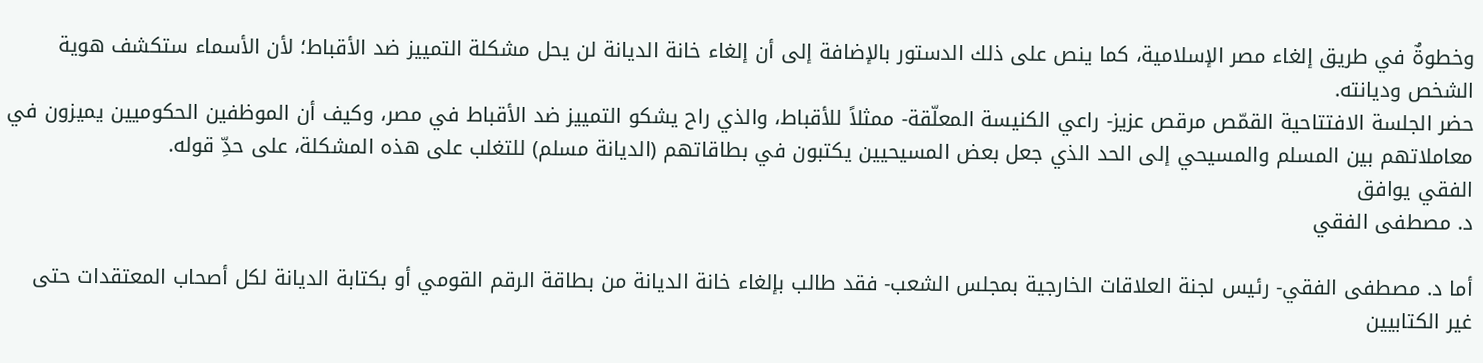وخطوةٌ في طريق إلغاء مصر الإسلامية، كما ينص على ذلك الدستور بالإضافة إلى أن إلغاء خانة الديانة لن يحل مشكلة التمييز ضد الأقباط؛ لأن الأسماء ستكشف هوية الشخص وديانته.
حضر الجلسة الافتتاحية القمّص مرقص عزيز- راعي الكنيسة المعلّقة- ممثلاً للأقباط، والذي راح يشكو التمييز ضد الأقباط في مصر، وكيف أن الموظفين الحكوميين يميزون في معاملاتهم بين المسلم والمسيحي إلى الحد الذي جعل بعض المسيحيين يكتبون في بطاقاتهم (الديانة مسلم) للتغلب على هذه المشكلة، على حدِّ قوله.
الفقي يوافق
د. مصطفى الفقي

أما د. مصطفى الفقي- رئيس لجنة العلاقات الخارجية بمجلس الشعب- فقد طالب بإلغاء خانة الديانة من بطاقة الرقم القومي أو بكتابة الديانة لكل أصحاب المعتقدات حتى غير الكتابيين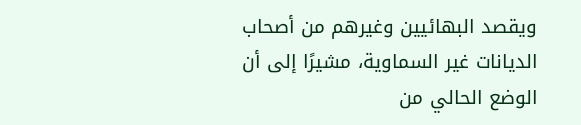ويقصد البهائيين وغيرهم من أصحاب الديانات غير السماوية، مشيرًا إلى أن الوضع الحالي من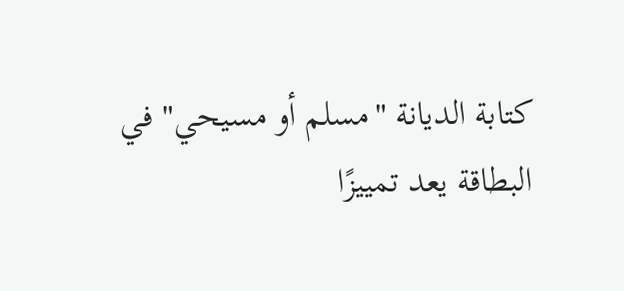كتابة الديانة "مسلم أو مسيحي" في البطاقة يعد تمييزًا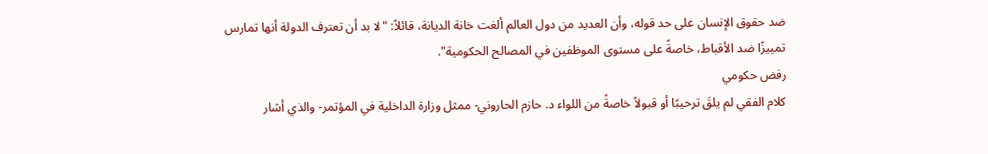ضد حقوق الإنسان على حد قوله، وأن العديد من دول العالم ألغت خانة الديانة، قائلاً: "لا بد أن تعترف الدولة أنها تمارس تمييزًا ضد الأقباط، خاصةً على مستوى الموظفين في المصالح الحكومية".
رفض حكومي
كلام الفقي لم يلقَ ترحيبًا أو قبولاً خاصةً من اللواء د. حازم الحاروني- ممثل وزارة الداخلية في المؤتمر- والذي أشار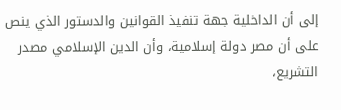إلى أن الداخلية جهة تنفيذ القوانين والدستور الذي ينص على أن مصر دولة إسلامية، وأن الدين الإسلامي مصدر التشريع،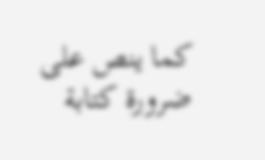كما ينص على ضرورة كتابة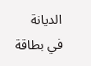الديانة في بطاقة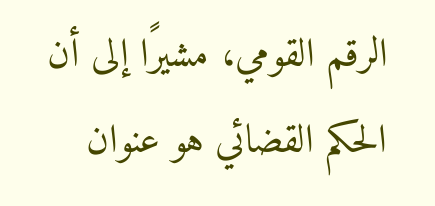الرقم القومي، مشيرًا إلى أن الحكم القضائي هو عنوان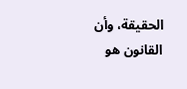الحقيقة، وأن القانون هو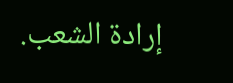إرادة الشعب.